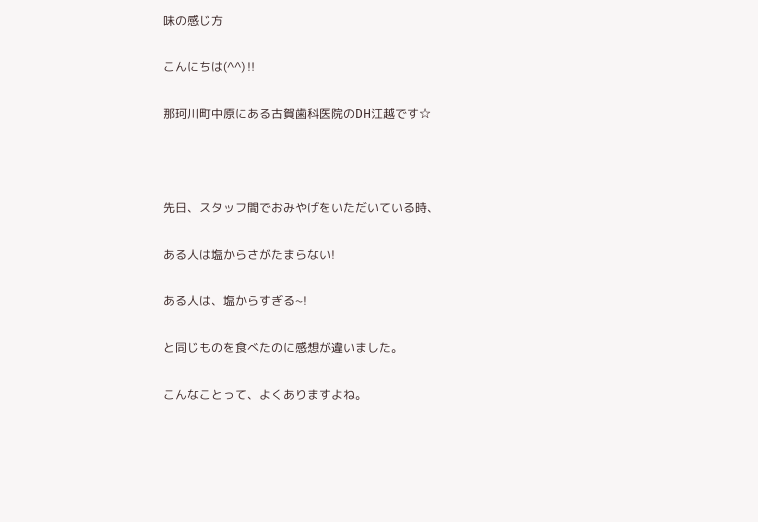味の感じ方

こんにちは(^^)‼

那珂川町中原にある古賀歯科医院のDH江越です☆



先日、スタッフ間でおみやげをいただいている時、

ある人は塩からさがたまらない!

ある人は、塩からすぎる~!

と同じものを食べたのに感想が違いました。

こんなことって、よくありますよね。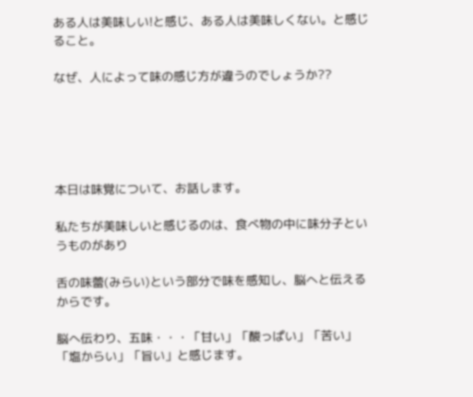ある人は美味しい!と感じ、ある人は美味しくない。と感じること。

なぜ、人によって味の感じ方が違うのでしょうか??





本日は味覚について、お話します。

私たちが美味しいと感じるのは、食べ物の中に味分子というものがあり

舌の味蕾(みらい)という部分で味を感知し、脳へと伝えるからです。

脳へ伝わり、五味・・・「甘い」「酸っぱい」「苦い」「塩からい」「旨い」と感じます。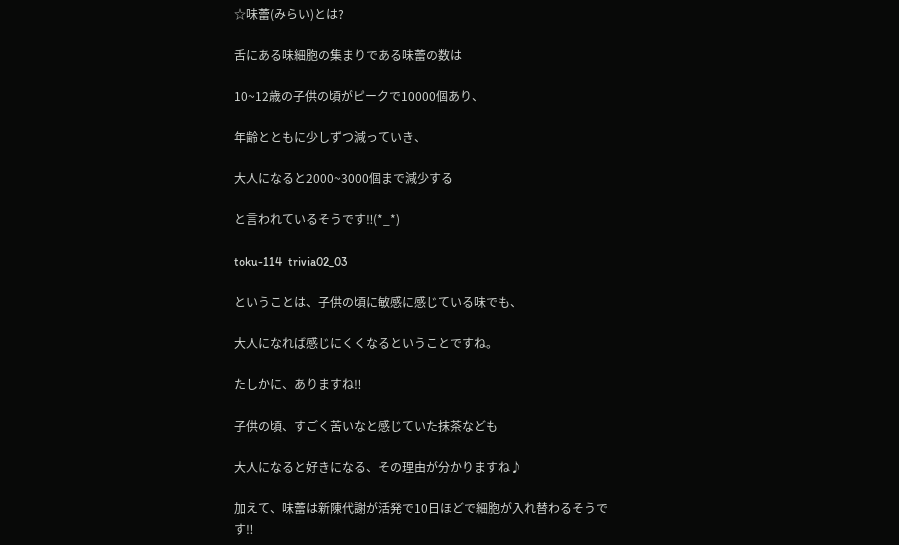☆味蕾(みらい)とは?

舌にある味細胞の集まりである味蕾の数は

10~12歳の子供の頃がピークで10000個あり、

年齢とともに少しずつ減っていき、

大人になると2000~3000個まで減少する

と言われているそうです‼(*_*)

toku-114  trivia02_03

ということは、子供の頃に敏感に感じている味でも、

大人になれば感じにくくなるということですね。

たしかに、ありますね‼

子供の頃、すごく苦いなと感じていた抹茶なども

大人になると好きになる、その理由が分かりますね♪

加えて、味蕾は新陳代謝が活発で10日ほどで細胞が入れ替わるそうです‼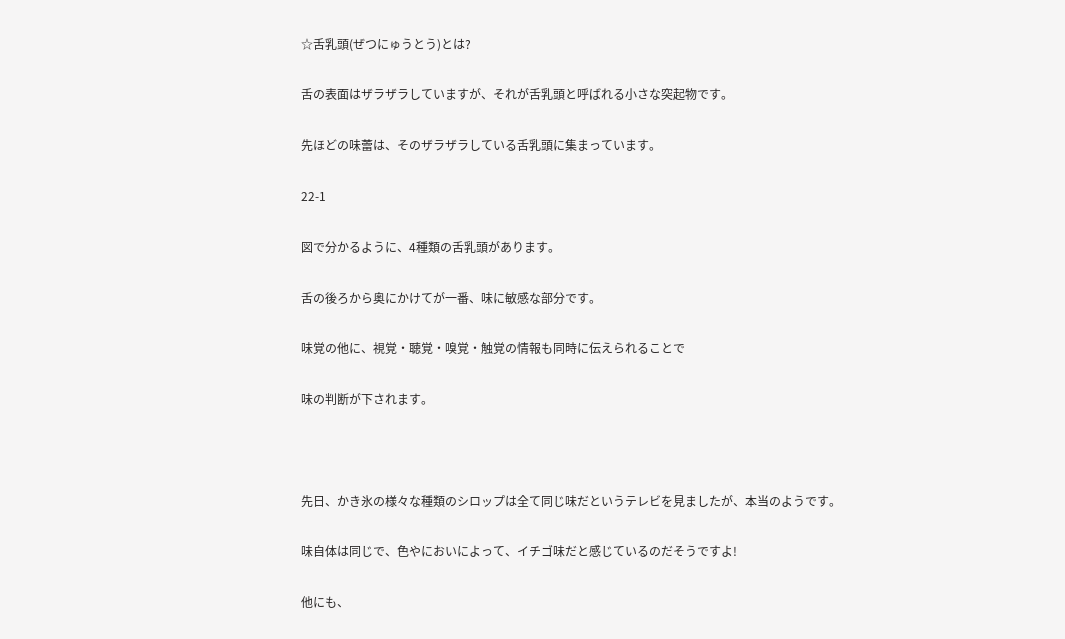☆舌乳頭(ぜつにゅうとう)とは?

舌の表面はザラザラしていますが、それが舌乳頭と呼ばれる小さな突起物です。

先ほどの味蕾は、そのザラザラしている舌乳頭に集まっています。

22-1

図で分かるように、4種類の舌乳頭があります。

舌の後ろから奥にかけてが一番、味に敏感な部分です。

味覚の他に、視覚・聴覚・嗅覚・触覚の情報も同時に伝えられることで

味の判断が下されます。



先日、かき氷の様々な種類のシロップは全て同じ味だというテレビを見ましたが、本当のようです。

味自体は同じで、色やにおいによって、イチゴ味だと感じているのだそうですよ!

他にも、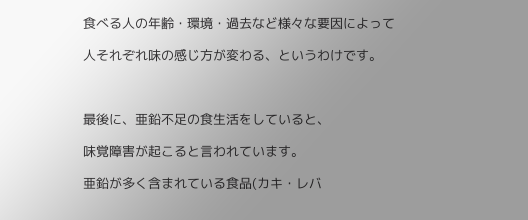食べる人の年齢・環境・過去など様々な要因によって

人それぞれ味の感じ方が変わる、というわけです。



最後に、亜鉛不足の食生活をしていると、

味覚障害が起こると言われています。

亜鉛が多く含まれている食品(カキ・レバ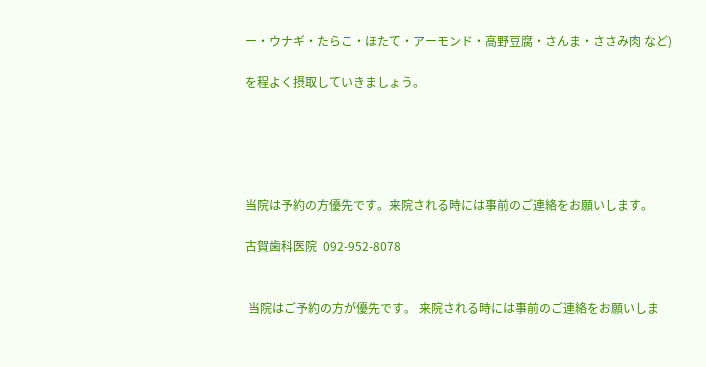ー・ウナギ・たらこ・ほたて・アーモンド・高野豆腐・さんま・ささみ肉 など)

を程よく摂取していきましょう。





当院は予約の方優先です。来院される時には事前のご連絡をお願いします。

古賀歯科医院  092-952-8078


 当院はご予約の方が優先です。 来院される時には事前のご連絡をお願いしま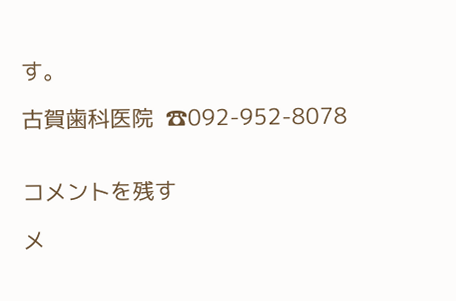す。

古賀歯科医院  ☎092-952-8078


コメントを残す

メ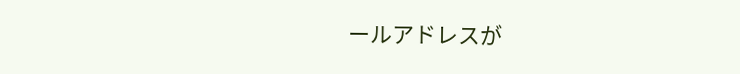ールアドレスが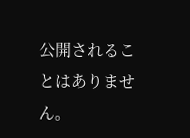公開されることはありません。